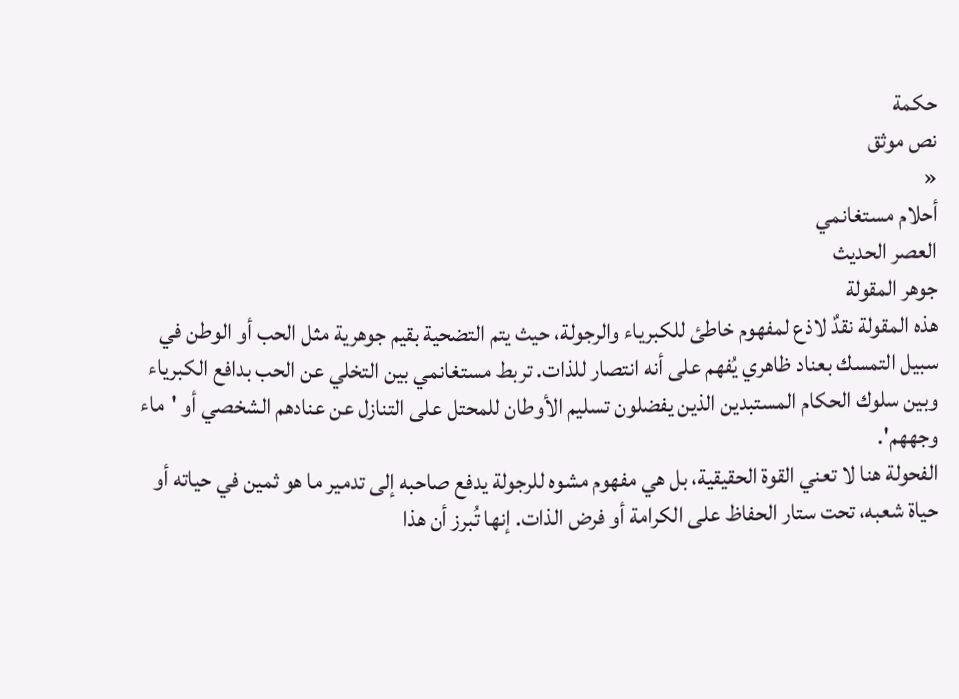حكمة
نص موثق
«
أحلام مستغانمي
العصر الحديث
جوهر المقولة
هذه المقولة نقدٌ لاذع لمفهوم خاطئ للكبرياء والرجولة، حيث يتم التضحية بقيم جوهرية مثل الحب أو الوطن في سبيل التمسك بعناد ظاهري يُفهم على أنه انتصار للذات. تربط مستغانمي بين التخلي عن الحب بدافع الكبرياء وبين سلوك الحكام المستبدين الذين يفضلون تسليم الأوطان للمحتل على التنازل عن عنادهم الشخصي أو 'ماء وجههم'.
الفحولة هنا لا تعني القوة الحقيقية، بل هي مفهوم مشوه للرجولة يدفع صاحبه إلى تدمير ما هو ثمين في حياته أو حياة شعبه، تحت ستار الحفاظ على الكرامة أو فرض الذات. إنها تُبرز أن هذا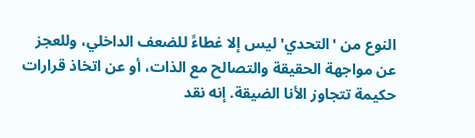النوع من 'التحدي' ليس إلا غطاءً للضعف الداخلي، وللعجز عن مواجهة الحقيقة والتصالح مع الذات، أو عن اتخاذ قرارات حكيمة تتجاوز الأنا الضيقة. إنه نقد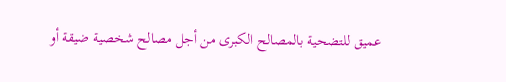عميق للتضحية بالمصالح الكبرى من أجل مصالح شخصية ضيقة أو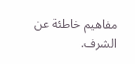مفاهيم خاطئة عن الشرف.